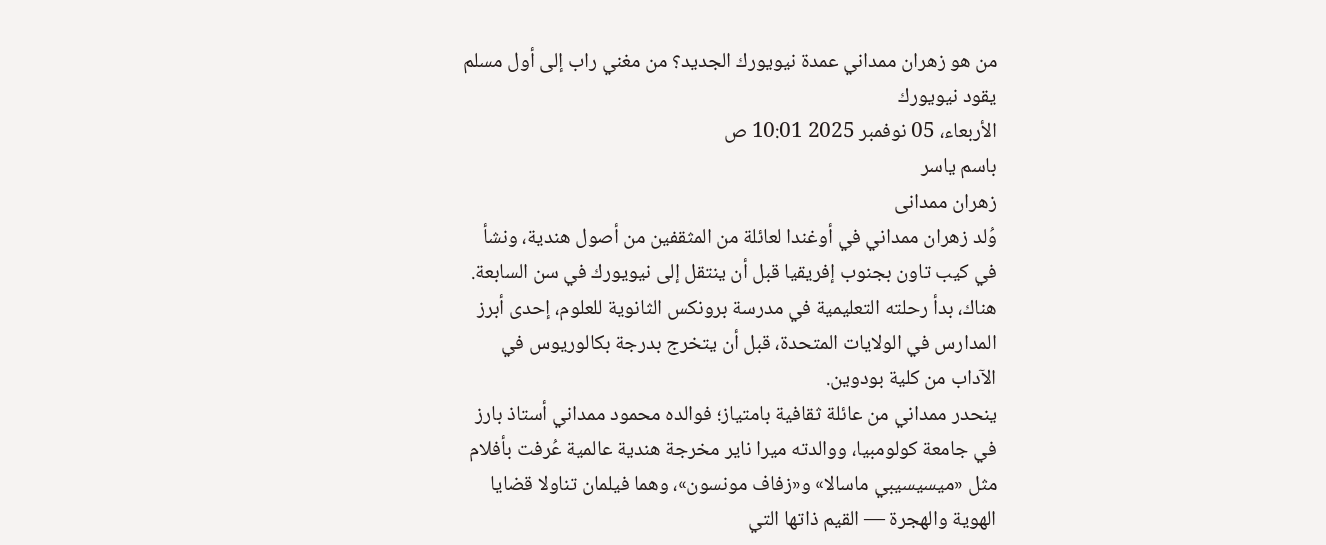من هو زهران ممداني عمدة نيويورك الجديد؟ من مغني راب إلى أول مسلم يقود نيويورك
الأربعاء، 05 نوفمبر 2025 10:01 ص
باسم ياسر
زهران ممدانى
وُلد زهران ممداني في أوغندا لعائلة من المثقفين من أصول هندية، ونشأ في كيب تاون بجنوب إفريقيا قبل أن ينتقل إلى نيويورك في سن السابعة.
هناك، بدأ رحلته التعليمية في مدرسة برونكس الثانوية للعلوم، إحدى أبرز المدارس في الولايات المتحدة، قبل أن يتخرج بدرجة بكالوريوس في الآداب من كلية بودوين.
ينحدر ممداني من عائلة ثقافية بامتياز؛ فوالده محمود ممداني أستاذ بارز في جامعة كولومبيا، ووالدته ميرا ناير مخرجة هندية عالمية عُرفت بأفلام مثل «ميسيسيبي ماسالا» و«زفاف مونسون»، وهما فيلمان تناولا قضايا الهوية والهجرة — القيم ذاتها التي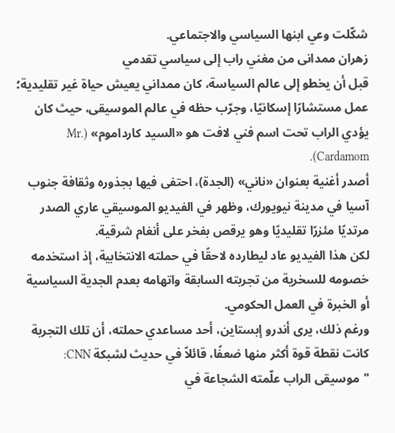شكّلت وعي ابنها السياسي والاجتماعي.
زهران ممدانى من مغني راب إلى سياسي تقدمي
قبل أن يخطو إلى عالم السياسة، كان ممداني يعيش حياة غير تقليدية؛ عمل مستشارًا إسكانيًا، وجرّب حظه في عالم الموسيقى، حيث كان يؤدي الراب تحت اسم فني لافت هو «السيد كارداموم» (Mr. Cardamom).
أصدر أغنية بعنوان «ناني» (الجدة)، احتفى فيها بجذوره وثقافة جنوب آسيا في مدينة نيويورك، وظهر في الفيديو الموسيقي عاري الصدر مرتديًا مئزرًا تقليديًا وهو يرقص بفخر على أنغام شرقية.
لكن هذا الفيديو عاد ليطارده لاحقًا في حملته الانتخابية، إذ استخدمه خصومه للسخرية من تجربته السابقة واتهامه بعدم الجدية السياسية أو الخبرة في العمل الحكومي.
ورغم ذلك، يرى أندرو إبستاين، أحد مساعدي حملته، أن تلك التجربة كانت نقطة قوة أكثر منها ضعفًا، قائلاً في حديث لشبكة CNN:
"موسيقى الراب علّمته الشجاعة في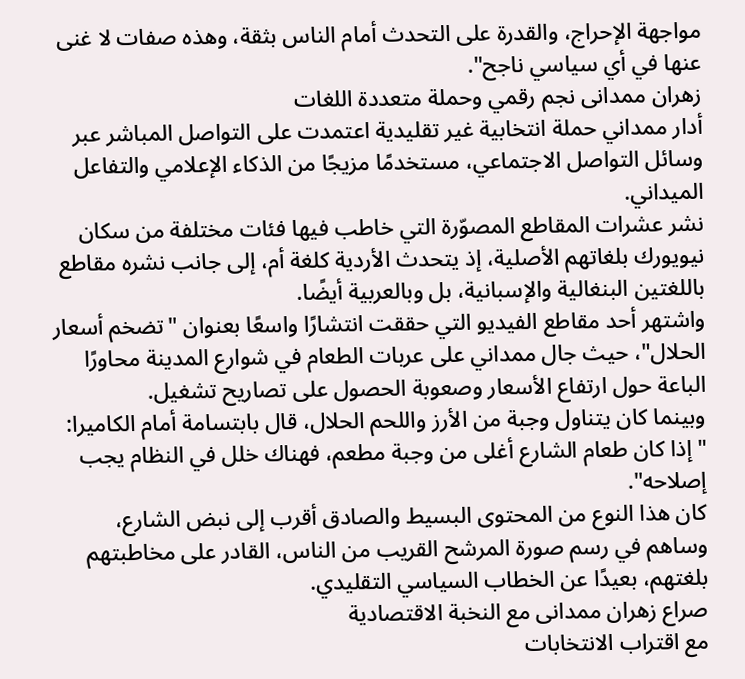مواجهة الإحراج، والقدرة على التحدث أمام الناس بثقة، وهذه صفات لا غنى عنها في أي سياسي ناجح".
زهران ممدانى نجم رقمي وحملة متعددة اللغات
أدار ممداني حملة انتخابية غير تقليدية اعتمدت على التواصل المباشر عبر وسائل التواصل الاجتماعي، مستخدمًا مزيجًا من الذكاء الإعلامي والتفاعل الميداني.
نشر عشرات المقاطع المصوّرة التي خاطب فيها فئات مختلفة من سكان نيويورك بلغاتهم الأصلية، إذ يتحدث الأردية كلغة أم، إلى جانب نشره مقاطع باللغتين البنغالية والإسبانية، بل وبالعربية أيضًا.
واشتهر أحد مقاطع الفيديو التي حققت انتشارًا واسعًا بعنوان "تضخم أسعار الحلال"، حيث جال ممداني على عربات الطعام في شوارع المدينة محاورًا الباعة حول ارتفاع الأسعار وصعوبة الحصول على تصاريح تشغيل.
وبينما كان يتناول وجبة من الأرز واللحم الحلال، قال بابتسامة أمام الكاميرا:
"إذا كان طعام الشارع أغلى من وجبة مطعم، فهناك خلل في النظام يجب إصلاحه".
كان هذا النوع من المحتوى البسيط والصادق أقرب إلى نبض الشارع، وساهم في رسم صورة المرشح القريب من الناس، القادر على مخاطبتهم بلغتهم، بعيدًا عن الخطاب السياسي التقليدي.
صراع زهران ممدانى مع النخبة الاقتصادية
مع اقتراب الانتخابات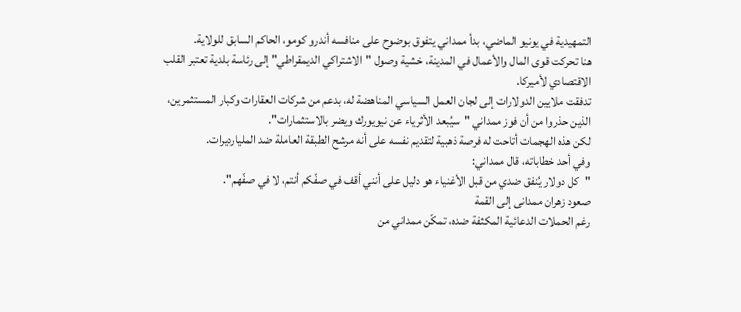التمهيدية في يونيو الماضي، بدأ ممداني يتفوق بوضوح على منافسه أندرو كومو، الحاكم السابق للولاية.
هنا تحركت قوى المال والأعمال في المدينة، خشية وصول "الاشتراكي الديمقراطي" إلى رئاسة بلدية تعتبر القلب الاقتصادي لأميركا.
تدفقت ملايين الدولارات إلى لجان العمل السياسي المناهضة له، بدعم من شركات العقارات وكبار المستثمرين، الذين حذروا من أن فوز ممداني "سيُبعد الأثرياء عن نيويورك ويضر بالاستثمارات".
لكن هذه الهجمات أتاحت له فرصة ذهبية لتقديم نفسه على أنه مرشح الطبقة العاملة ضد المليارديرات.
وفي أحد خطاباته، قال ممداني:
"كل دولار يُنفق ضدي من قبل الأغنياء هو دليل على أنني أقف في صفّكم أنتم، لا في صفّهم".
صعود زهران ممدانى إلى القمة
رغم الحملات الدعائية المكثفة ضده، تمكّن ممداني من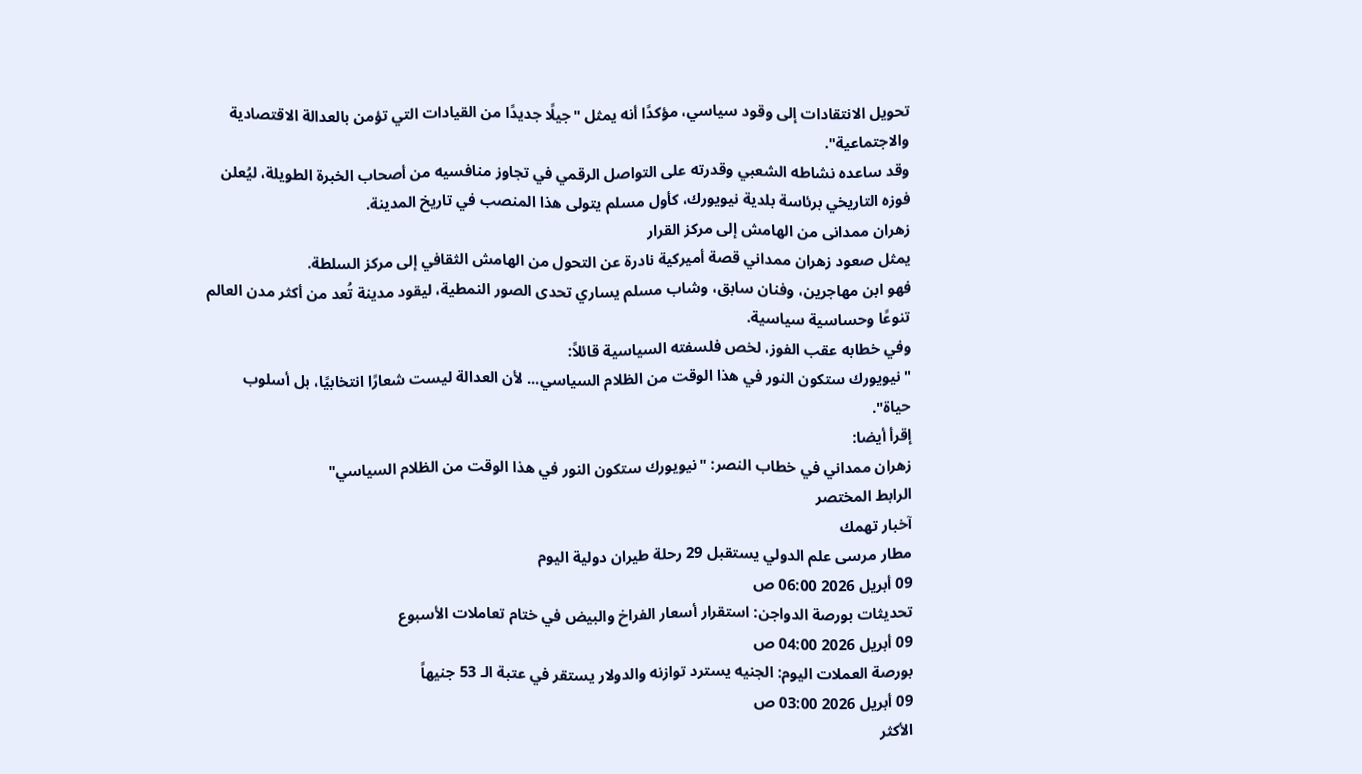تحويل الانتقادات إلى وقود سياسي، مؤكدًا أنه يمثل "جيلًا جديدًا من القيادات التي تؤمن بالعدالة الاقتصادية والاجتماعية".
وقد ساعده نشاطه الشعبي وقدرته على التواصل الرقمي في تجاوز منافسيه من أصحاب الخبرة الطويلة، ليُعلن فوزه التاريخي برئاسة بلدية نيويورك، كأول مسلم يتولى هذا المنصب في تاريخ المدينة.
زهران ممدانى من الهامش إلى مركز القرار
يمثل صعود زهران ممداني قصة أميركية نادرة عن التحول من الهامش الثقافي إلى مركز السلطة.
فهو ابن مهاجرين، وفنان سابق، وشاب مسلم يساري تحدى الصور النمطية، ليقود مدينة تُعد من أكثر مدن العالم تنوعًا وحساسية سياسية.
وفي خطابه عقب الفوز، لخص فلسفته السياسية قائلاً:
"نيويورك ستكون النور في هذا الوقت من الظلام السياسي... لأن العدالة ليست شعارًا انتخابيًا، بل أسلوب حياة".
إقرأ أيضا:
زهران ممداني في خطاب النصر: "نيويورك ستكون النور في هذا الوقت من الظلام السياسي"
الرابط المختصر
آخبار تهمك
مطار مرسى علم الدولي يستقبل 29 رحلة طيران دولية اليوم
09 أبريل 2026 06:00 ص
تحديثات بورصة الدواجن: استقرار أسعار الفراخ والبيض في ختام تعاملات الأسبوع
09 أبريل 2026 04:00 ص
بورصة العملات اليوم: الجنيه يسترد توازنه والدولار يستقر في عتبة الـ 53 جنيهاً
09 أبريل 2026 03:00 ص
الأكثر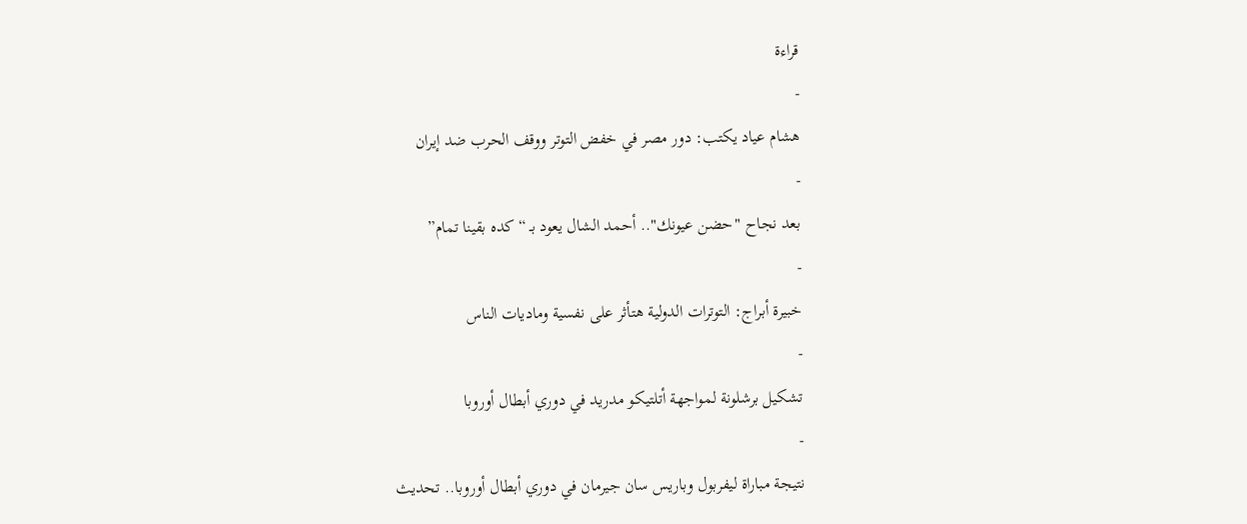قراءة
-
هشام عياد يكتب: دور مصر في خفض التوتر ووقف الحرب ضد إيران
-
بعد نجاح "حضن عيونك".. أحمد الشال يعود بـ “كده بقينا تمام”
-
خبيرة أبراج: التوترات الدولية هتأثر على نفسية وماديات الناس
-
تشكيل برشلونة لمواجهة أتلتيكو مدريد في دوري أبطال أوروبا
-
نتيجة مباراة ليفربول وباريس سان جيرمان في دوري أبطال أوروبا.. تحديث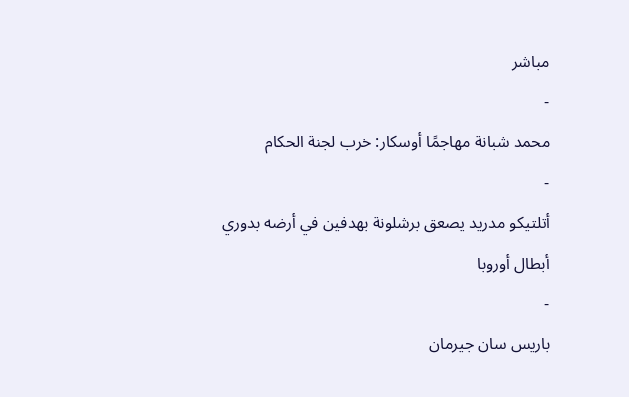مباشر
-
محمد شبانة مهاجمًا أوسكار: خرب لجنة الحكام
-
أتلتيكو مدريد يصعق برشلونة بهدفين في أرضه بدوري أبطال أوروبا
-
باريس سان جيرمان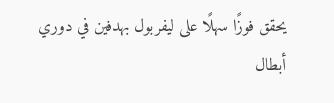يحقق فوزًا سهلًا على ليفربول بهدفين في دوري أبطال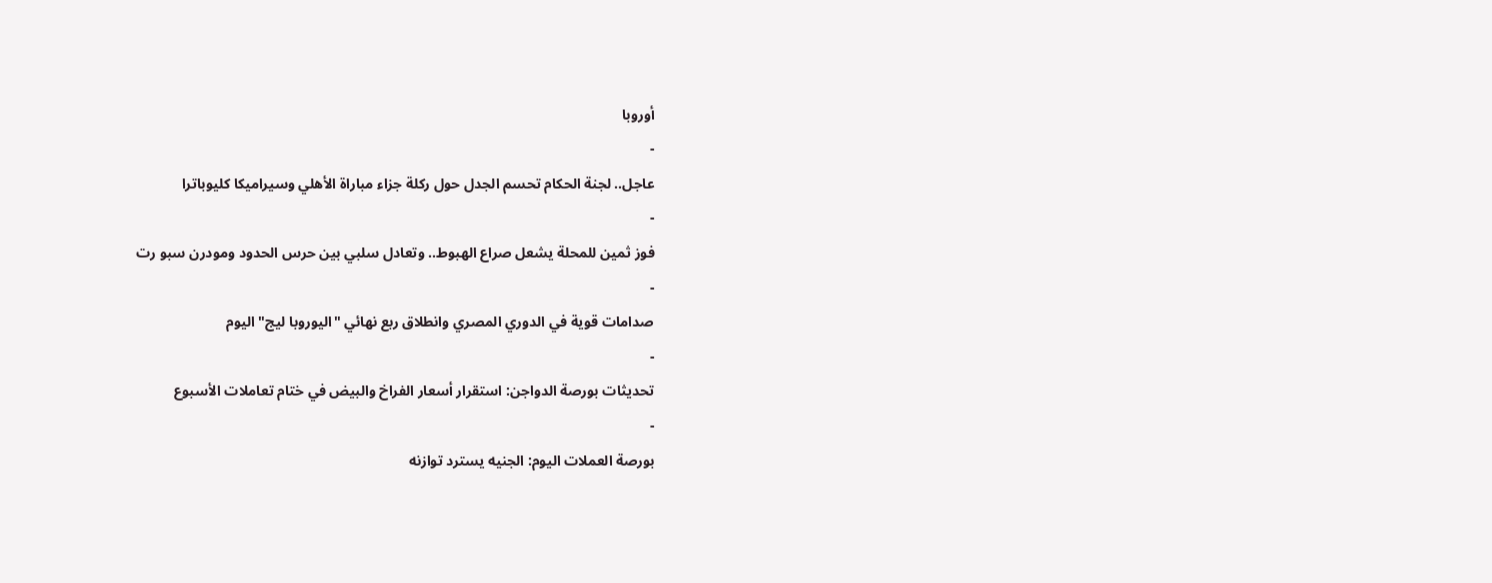أوروبا
-
عاجل.. لجنة الحكام تحسم الجدل حول ركلة جزاء مباراة الأهلي وسيراميكا كليوباترا
-
فوز ثمين للمحلة يشعل صراع الهبوط.. وتعادل سلبي بين حرس الحدود ومودرن سبو رت
-
صدامات قوية في الدوري المصري وانطلاق ربع نهائي "اليوروبا ليج" اليوم
-
تحديثات بورصة الدواجن: استقرار أسعار الفراخ والبيض في ختام تعاملات الأسبوع
-
بورصة العملات اليوم: الجنيه يسترد توازنه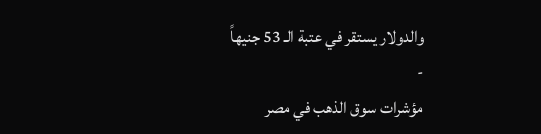والدولار يستقر في عتبة الـ 53 جنيهاً
-
مؤشرات سوق الذهب في مصر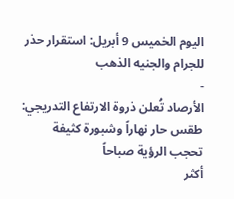اليوم الخميس 9 أبريل: استقرار حذر للجرام والجنيه الذهب
-
الأرصاد تُعلن ذروة الارتفاع التدريجي: طقس حار نهاراً وشبورة كثيفة تحجب الرؤية صباحاً
أكثر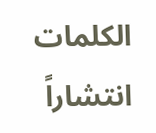الكلمات انتشاراً